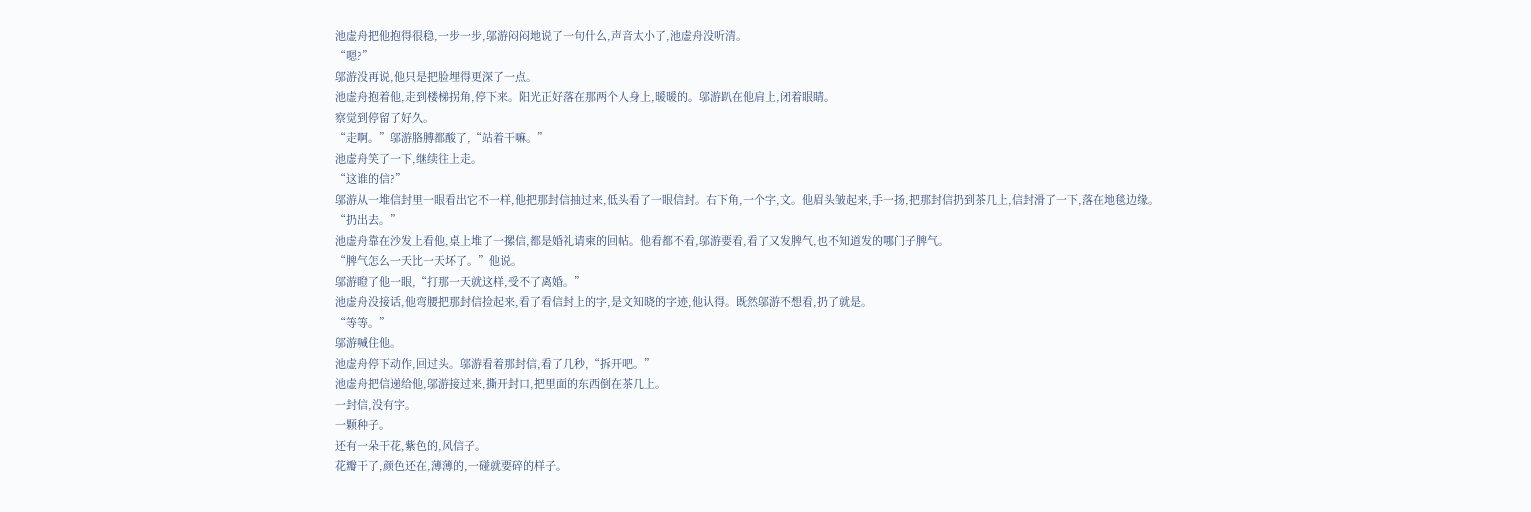池虚舟把他抱得很稳,一步一步,邬游闷闷地说了一句什么,声音太小了,池虚舟没听清。
“嗯?”
邬游没再说,他只是把脸埋得更深了一点。
池虚舟抱着他,走到楼梯拐角,停下来。阳光正好落在那两个人身上,暖暖的。邬游趴在他肩上,闭着眼睛。
察觉到停留了好久。
“走啊。”邬游胳膊都酸了,“站着干嘛。”
池虚舟笑了一下,继续往上走。
“这谁的信?”
邬游从一堆信封里一眼看出它不一样,他把那封信抽过来,低头看了一眼信封。右下角,一个字,文。他眉头皱起来,手一扬,把那封信扔到茶几上,信封滑了一下,落在地毯边缘。
“扔出去。”
池虚舟靠在沙发上看他,桌上堆了一摞信,都是婚礼请柬的回帖。他看都不看,邬游要看,看了又发脾气,也不知道发的哪门子脾气。
“脾气怎么一天比一天坏了。”他说。
邬游瞪了他一眼,“打那一天就这样,受不了离婚。”
池虚舟没接话,他弯腰把那封信捡起来,看了看信封上的字,是文知晓的字迹,他认得。既然邬游不想看,扔了就是。
“等等。”
邬游喊住他。
池虚舟停下动作,回过头。邬游看着那封信,看了几秒,“拆开吧。”
池虚舟把信递给他,邬游接过来,撕开封口,把里面的东西倒在茶几上。
一封信,没有字。
一颗种子。
还有一朵干花,紫色的,风信子。
花瓣干了,颜色还在,薄薄的,一碰就要碎的样子。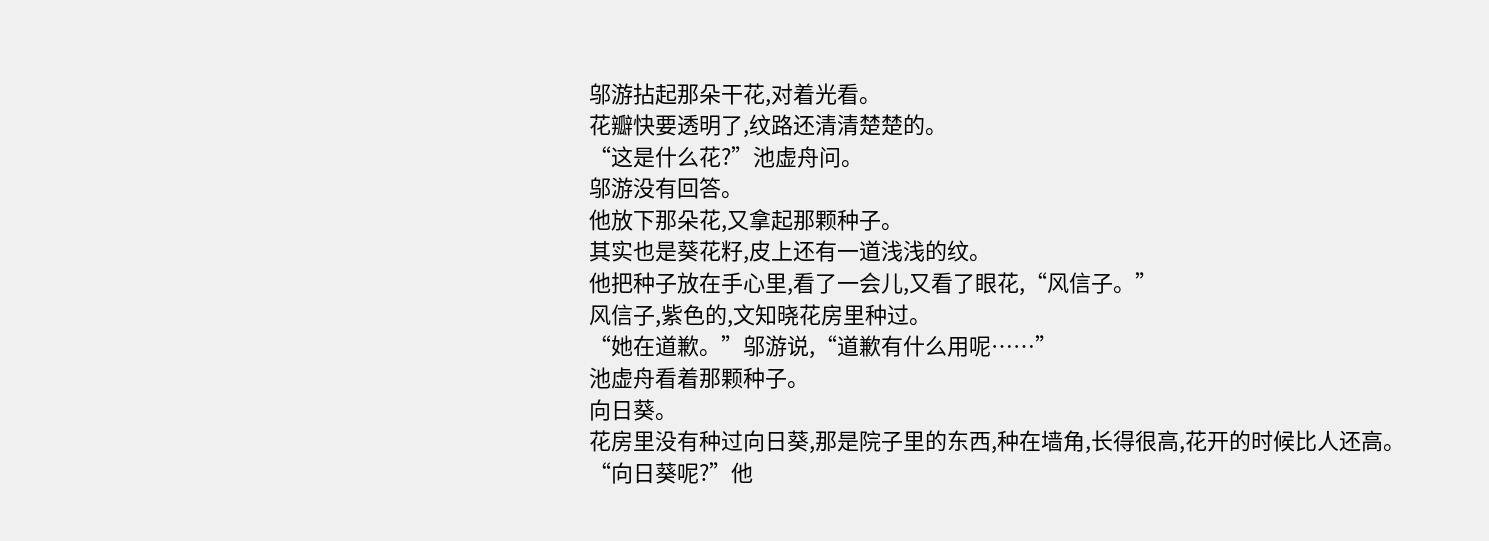邬游拈起那朵干花,对着光看。
花瓣快要透明了,纹路还清清楚楚的。
“这是什么花?”池虚舟问。
邬游没有回答。
他放下那朵花,又拿起那颗种子。
其实也是葵花籽,皮上还有一道浅浅的纹。
他把种子放在手心里,看了一会儿,又看了眼花,“风信子。”
风信子,紫色的,文知晓花房里种过。
“她在道歉。”邬游说,“道歉有什么用呢……”
池虚舟看着那颗种子。
向日葵。
花房里没有种过向日葵,那是院子里的东西,种在墙角,长得很高,花开的时候比人还高。
“向日葵呢?”他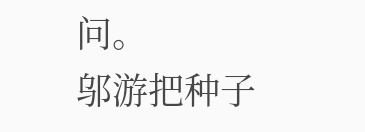问。
邬游把种子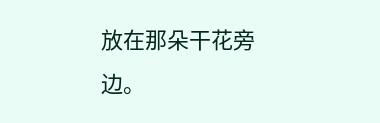放在那朵干花旁边。